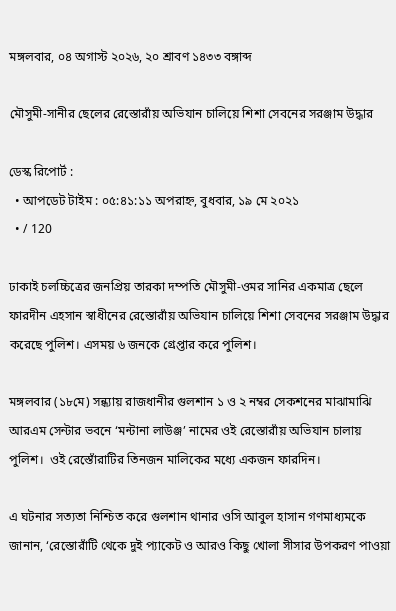মঙ্গলবার, ০৪ অগাস্ট ২০২৬, ২০ শ্রাবণ ১৪৩৩ বঙ্গাব্দ

মৌসুমী-সানীর ছেলের রেস্তোরাঁয় অভিযান চালিয়ে শিশা সেবনের সরঞ্জাম উদ্ধার

ডেস্ক রিপোর্ট :
  • আপডেট টাইম : ০৫:৪১:১১ অপরাহ্ন, বুধবার, ১৯ মে ২০২১
  • / 120

ঢাকাই চলচ্চিত্রের জনপ্রিয় তারকা দম্পতি মৌসুমী-ওমর সানির একমাত্র ছেলে ফারদীন এহসান স্বাধীনের রেস্তোরাঁয় অভিযান চালিয়ে শিশা সেবনের সরঞ্জাম উদ্ধার করেছে পুলিশ। এসময় ৬ জনকে গ্রেপ্তার করে পুলিশ।

মঙ্গলবার (১৮মে) সন্ধ্যায় রাজধানীর গুলশান ১ ও ২ নম্বর সেকশনের মাঝামাঝি আরএম সেন্টার ভবনে ‘মন্টানা লাউঞ্জ’ নামের ওই রেস্তোরাঁয় অভিযান চালায় পুলিশ।  ওই রেস্তোঁরাটির তিনজন মালিকের মধ্যে একজন ফারদিন।

এ ঘটনার সত্যতা নিশ্চিত করে গুলশান থানার ওসি আবুল হাসান গণমাধ্যমকে জানান, ‘রেস্তোরাঁটি থেকে দুই প্যাকেট ও আরও কিছু খোলা সীসার উপকরণ পাওয়া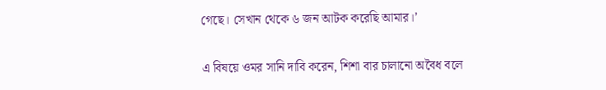গেছে। সেখান থেকে ৬ জন আটক করেছি আমার।’

এ বিষয়ে ওমর সানি দাবি করেন, শিশা বার চালানো অবৈধ বলে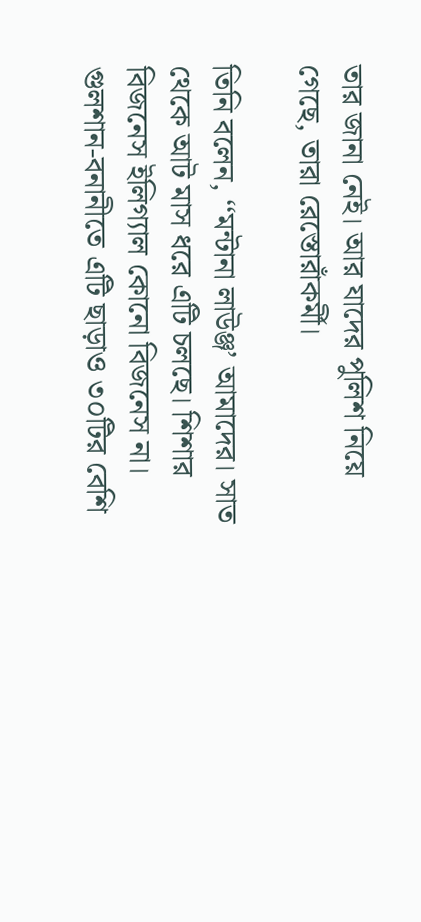তার জানা নেই। আর যাদের পুলিশ নিয়ে গেছে, তারা রেস্তোরাঁকর্মী।

তিনি বলেন, ‘‘মন্টানা লাউঞ্জ’ আমাদের। সাত থেকে আট মাস ধরে এটি চলছে। শিশার বিজনেস ইলিগ্যাল কোনো বিজনেস না। গুলশান-বনানীতে এটি ছাড়াও ৩০টির বেশি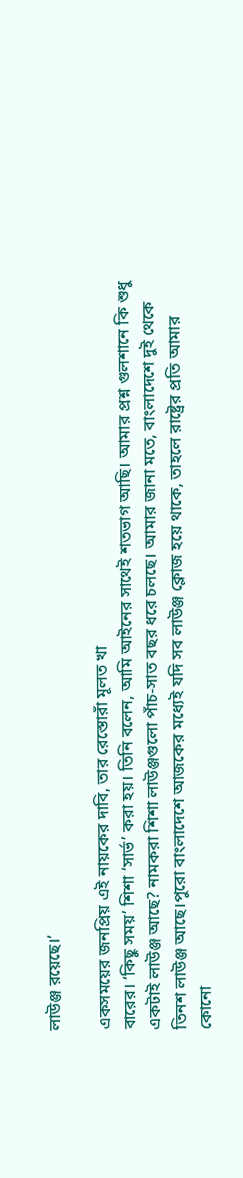লাউঞ্জ রয়েছে।’

একসময়ের জনপ্রিয় এই নায়কের দাবি, তার রেস্তোরাঁ মূলত খা
বারের। ‘কিছু সময়’ শিশা ‘সার্ভ’ করা হয়। তিনি বলেন, আমি আইনের সাথেই শতভাগ আছি। আমার প্রশ্ন গুলশানে কি শুধু একটাই লাউঞ্জ আছে? নামকরা শিশা লাউঞ্জগুলো পাঁচ-সাত বছর ধরে চলছে। আমার জানা মতে, বাংলাদেশে দুই থেকে তিনশ লাউঞ্জ আছে।পুরো বাংলাদেশে আজকের মধ্যেই যদি সব লাউঞ্জ ক্লোজ হয়ে থাকে, তাহলে রাষ্ট্রের প্রতি আমার কোনো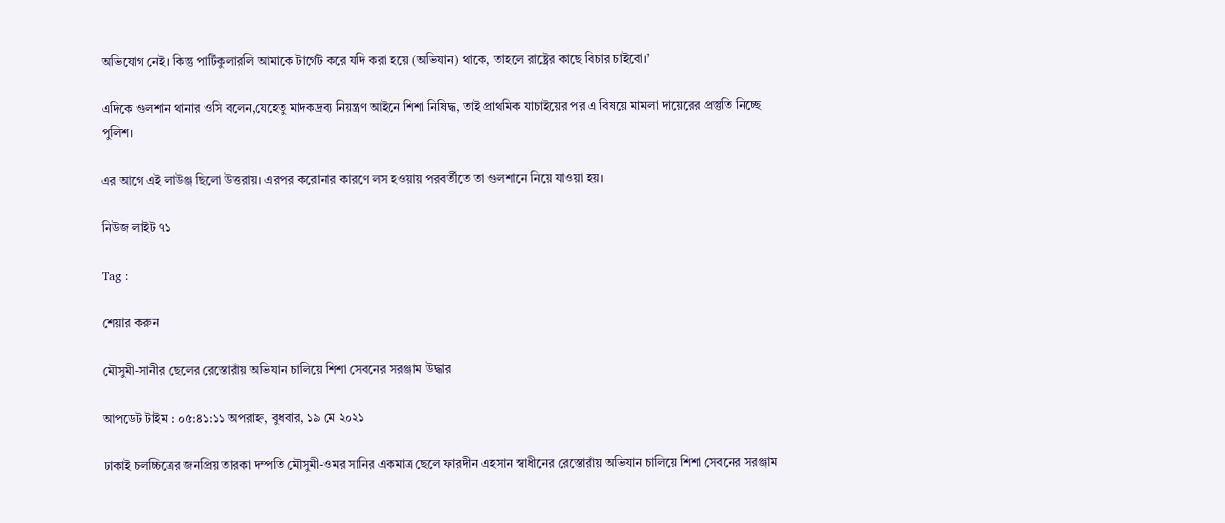অভিযোগ নেই। কিন্তু পার্টিকুলারলি আমাকে টার্গেট করে যদি করা হয়ে (অভিযান) থাকে, তাহলে রাষ্ট্রের কাছে বিচার চাইবো।’

এদিকে গুলশান থানার ওসি বলেন,যেহেতু মাদকদ্রব্য নিয়ন্ত্রণ আইনে শিশা নিষিদ্ধ, তাই প্রাথমিক যাচাইয়ের পর এ বিষয়ে মামলা দায়েরের প্রস্তুতি নিচ্ছে পুলিশ।

এর আগে এই লাউঞ্জ ছিলো উত্তরায়। এরপর করোনার কারণে লস হওয়ায় পরবর্তীতে তা গুলশানে নিয়ে যাওয়া হয়।

নিউজ লাইট ৭১

Tag :

শেয়ার করুন

মৌসুমী-সানীর ছেলের রেস্তোরাঁয় অভিযান চালিয়ে শিশা সেবনের সরঞ্জাম উদ্ধার

আপডেট টাইম : ০৫:৪১:১১ অপরাহ্ন, বুধবার, ১৯ মে ২০২১

ঢাকাই চলচ্চিত্রের জনপ্রিয় তারকা দম্পতি মৌসুমী-ওমর সানির একমাত্র ছেলে ফারদীন এহসান স্বাধীনের রেস্তোরাঁয় অভিযান চালিয়ে শিশা সেবনের সরঞ্জাম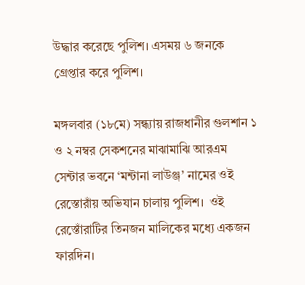উদ্ধার করেছে পুলিশ। এসময় ৬ জনকে গ্রেপ্তার করে পুলিশ।

মঙ্গলবার (১৮মে) সন্ধ্যায় রাজধানীর গুলশান ১ ও ২ নম্বর সেকশনের মাঝামাঝি আরএম সেন্টার ভবনে ‘মন্টানা লাউঞ্জ’ নামের ওই রেস্তোরাঁয় অভিযান চালায় পুলিশ।  ওই রেস্তোঁরাটির তিনজন মালিকের মধ্যে একজন ফারদিন।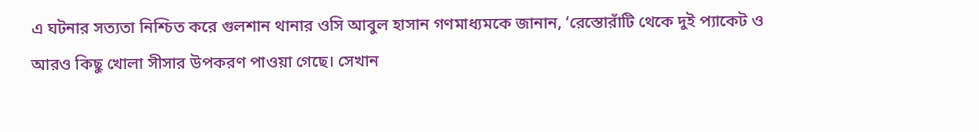এ ঘটনার সত্যতা নিশ্চিত করে গুলশান থানার ওসি আবুল হাসান গণমাধ্যমকে জানান, ‘রেস্তোরাঁটি থেকে দুই প্যাকেট ও আরও কিছু খোলা সীসার উপকরণ পাওয়া গেছে। সেখান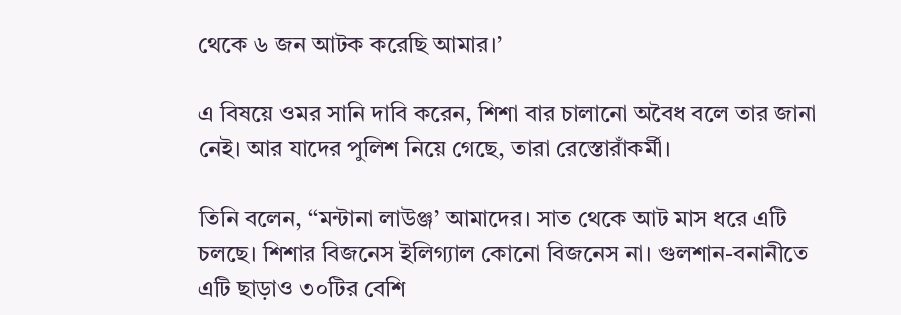থেকে ৬ জন আটক করেছি আমার।’

এ বিষয়ে ওমর সানি দাবি করেন, শিশা বার চালানো অবৈধ বলে তার জানা নেই। আর যাদের পুলিশ নিয়ে গেছে, তারা রেস্তোরাঁকর্মী।

তিনি বলেন, ‘‘মন্টানা লাউঞ্জ’ আমাদের। সাত থেকে আট মাস ধরে এটি চলছে। শিশার বিজনেস ইলিগ্যাল কোনো বিজনেস না। গুলশান-বনানীতে এটি ছাড়াও ৩০টির বেশি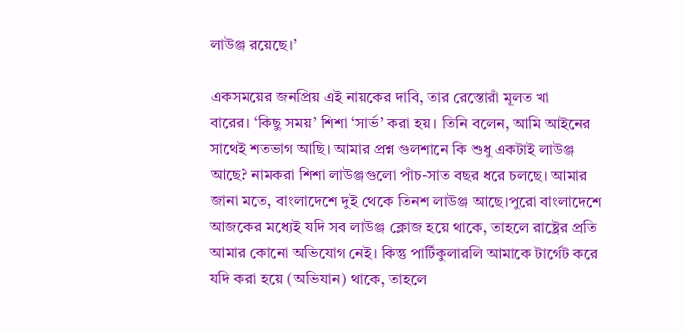লাউঞ্জ রয়েছে।’

একসময়ের জনপ্রিয় এই নায়কের দাবি, তার রেস্তোরাঁ মূলত খা
বারের। ‘কিছু সময়’ শিশা ‘সার্ভ’ করা হয়। তিনি বলেন, আমি আইনের সাথেই শতভাগ আছি। আমার প্রশ্ন গুলশানে কি শুধু একটাই লাউঞ্জ আছে? নামকরা শিশা লাউঞ্জগুলো পাঁচ-সাত বছর ধরে চলছে। আমার জানা মতে, বাংলাদেশে দুই থেকে তিনশ লাউঞ্জ আছে।পুরো বাংলাদেশে আজকের মধ্যেই যদি সব লাউঞ্জ ক্লোজ হয়ে থাকে, তাহলে রাষ্ট্রের প্রতি আমার কোনো অভিযোগ নেই। কিন্তু পার্টিকুলারলি আমাকে টার্গেট করে যদি করা হয়ে (অভিযান) থাকে, তাহলে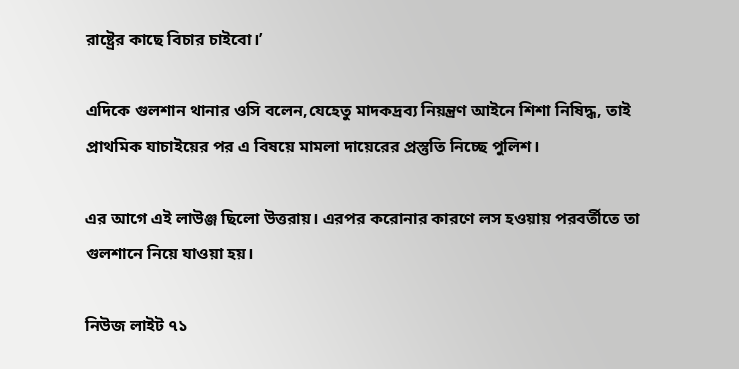রাষ্ট্রের কাছে বিচার চাইবো।’

এদিকে গুলশান থানার ওসি বলেন,যেহেতু মাদকদ্রব্য নিয়ন্ত্রণ আইনে শিশা নিষিদ্ধ, তাই প্রাথমিক যাচাইয়ের পর এ বিষয়ে মামলা দায়েরের প্রস্তুতি নিচ্ছে পুলিশ।

এর আগে এই লাউঞ্জ ছিলো উত্তরায়। এরপর করোনার কারণে লস হওয়ায় পরবর্তীতে তা গুলশানে নিয়ে যাওয়া হয়।

নিউজ লাইট ৭১